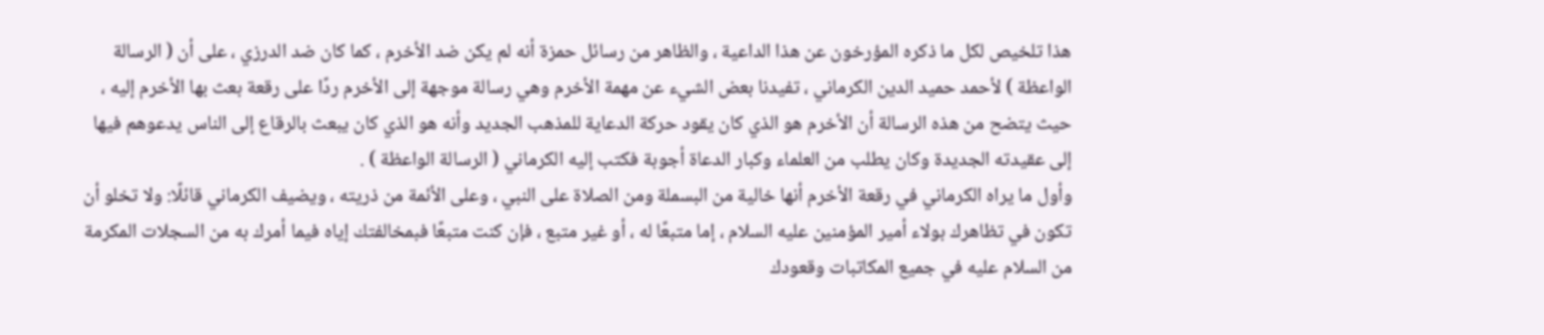هذا تلخيص لكل ما ذكره المؤرخون عن هذا الداعية ، والظاهر من رسائل حمزة أنه لم يكن ضد الأخرم ، كما كان ضد الدرزي ، على أن ( الرسالة الواعظة ) لأحمد حميد الدين الكرماني ، تفيدنا بعض الشيء عن مهمة الأخرم وهي رسالة موجهة إلى الأخرم ردًا على رقعة بعث بها الأخرم إليه ، حيث يتضح من هذه الرسالة أن الأخرم هو الذي كان يقود حركة الدعاية للمذهب الجديد وأنه هو الذي كان يبعث بالرقاع إلى الناس يدعوهم فيها إلى عقيدته الجديدة وكان يطلب من العلماء وكبار الدعاة أجوبة فكتب إليه الكرماني ( الرسالة الواعظة ) .
وأول ما يراه الكرماني في رقعة الأخرم أنها خالية من البسملة ومن الصلاة على النبي ، وعلى الأئمة من ذريته ، ويضيف الكرماني قائلًا: ولا تخلو أن تكون في تظاهرك بولاء أمير المؤمنين عليه السلام ، إما متبعًا له ، أو غير متبع ، فإن كنت متبعًا فبمخالفتك إياه فيما أمرك به من السجلات المكرمة من السلام عليه في جميع المكاتبات وقعودك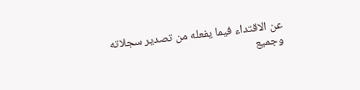عن الاقتداء فيما يفعله من تصدير سجلاته وجميع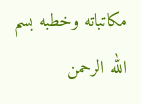مكاتباته وخطبه بسم الله الرحمن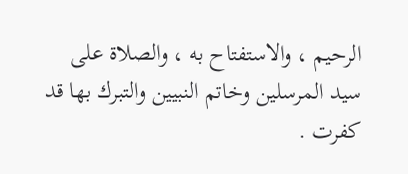الرحيم ، والاستفتاح به ، والصلاة على سيد المرسلين وخاتم النبيين والتبرك بها قد كفرت .